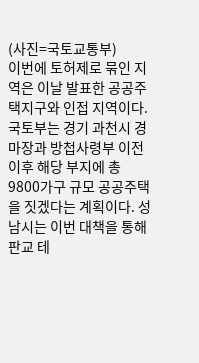(사진=국토교통부)
이번에 토허제로 묶인 지역은 이날 발표한 공공주택지구와 인접 지역이다. 국토부는 경기 과천시 경마장과 방첩사령부 이전 이후 해당 부지에 총 9800가구 규모 공공주택을 짓겠다는 계획이다. 성남시는 이번 대책을 통해 판교 테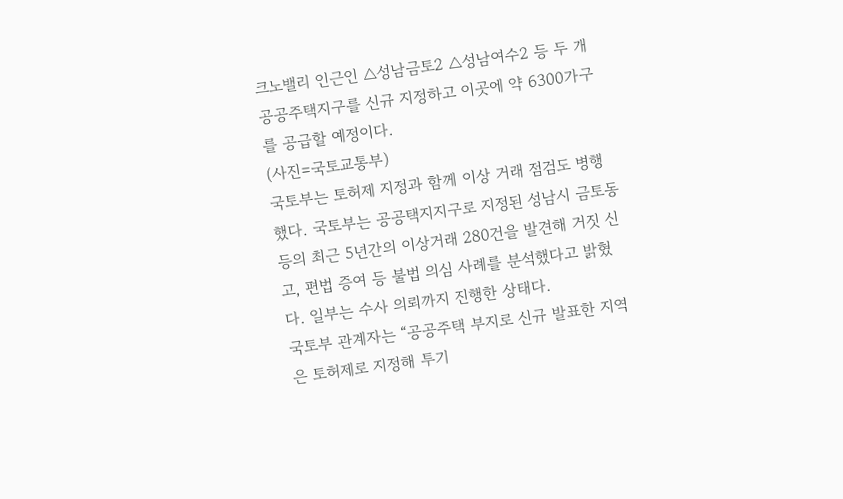크노밸리 인근인 △성남금토2 △성남여수2 등 두 개 공공주택지구를 신규 지정하고 이곳에 약 6300가구를 공급할 예정이다.
(사진=국토교통부)
국토부는 토허제 지정과 함께 이상 거래 점검도 병행했다. 국토부는 공공택지지구로 지정된 성남시 금토동 등의 최근 5년간의 이상거래 280건을 발견해 거짓 신고, 편법 증여 등 불법 의심 사례를 분석했다고 밝혔다. 일부는 수사 의뢰까지 진행한 상태다.
국토부 관계자는 “공공주택 부지로 신규 발표한 지역은 토허제로 지정해 투기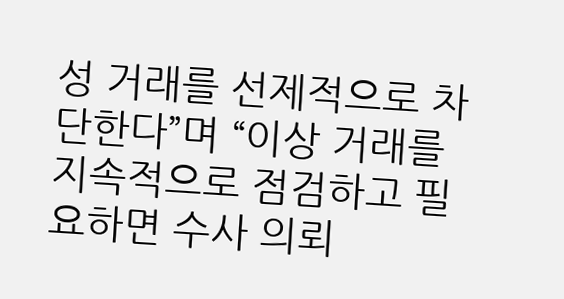성 거래를 선제적으로 차단한다”며 “이상 거래를 지속적으로 점검하고 필요하면 수사 의뢰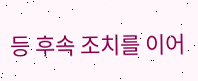등 후속 조치를 이어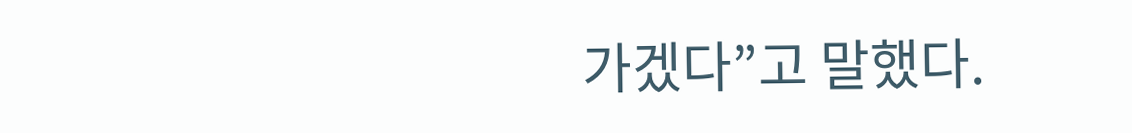가겠다”고 말했다.